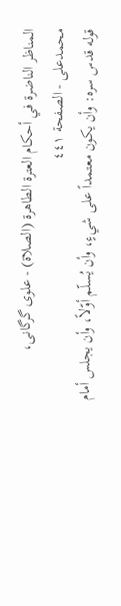المناظر الناضرة في أحکام العترة الطاهرة (الصلاة) - علوی گرگانی، محمدعلی - الصفحة ٤٤١
قوله قدس سره: وأن يكون معتمداً على شيءٍ، وأن يُسلّم أوّلاً، وأن يجلس أمام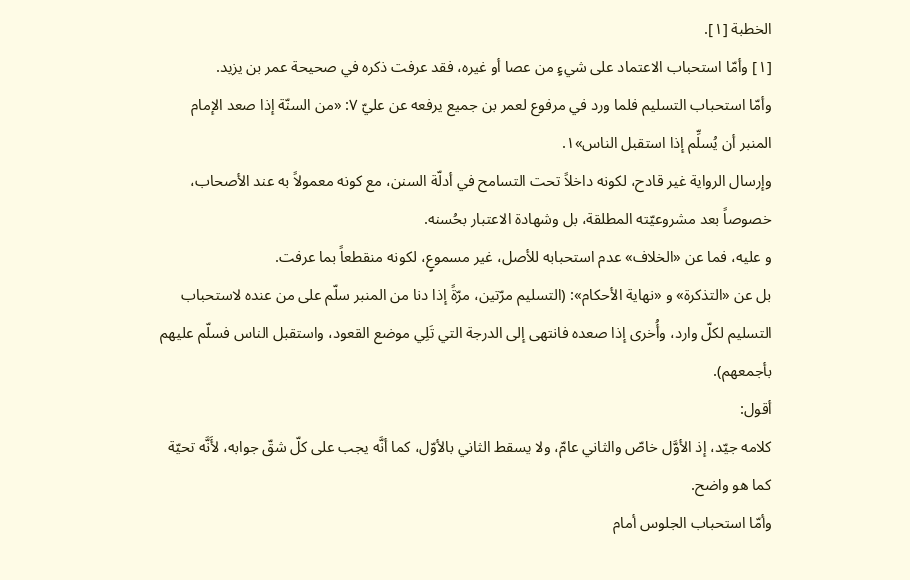الخطبة [١].
[١] وأمّا استحباب الاعتماد على شيءٍ من عصا أو غيره، فقد عرفت ذكره في صحيحة عمر بن يزيد.
وأمّا استحباب التسليم فلما ورد في مرفوع لعمر بن جميع يرفعه عن عليّ ٧: «من السنّة إذا صعد الإمام المنبر أن يُسلِّم إذا استقبل الناس»١.
وإرسال الرواية غير قادح، لكونه داخلاً تحت التسامح في أدلّة السنن، مع كونه معمولاً به عند الأصحاب، خصوصاً بعد مشروعيّته المطلقة، بل وشهادة الاعتبار بحُسنه.
و عليه، فما عن «الخلاف» عدم استحبابه للأصل، غير مسموعٍ، لكونه منقطعاً بما عرفت.
بل عن «التذكرة» و «نهاية الأحكام»: (التسليم مرّتين، مرّةً إذا دنا من المنبر سلّم على من عنده لاستحباب التسليم لكلّ وارد، وأُخرى إذا صعده فانتهى إلى الدرجة التي تَلِي موضع القعود، واستقبل الناس فسلّم عليهم بأجمعهم).
أقول:
كلامه جيّد، إذ الأوَّل خاصّ والثاني عامّ، ولا يسقط الثاني بالأوّل، كما أنَّه يجب على كلّ شقّ جوابه، لأَنَّه تحيّة كما هو واضح.
وأمّا استحباب الجلوس أمام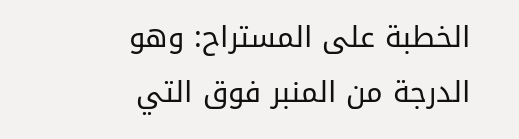الخطبة على المستراح: وهو الدرجة من المنبر فوق التي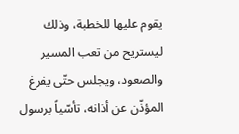يقوم عليها للخطبة، وذلك ليستريح من تعب المسير والصعود، ويجلس حتّى يفرغ المؤذّن عن أذانه، تأسّياً برسول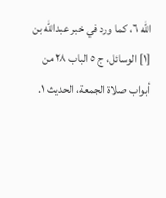اللّٰه ٦، كما ورد في خبر عبداللّٰه بن
[١] الوسائل، ج ٥ الباب ٢٨ من أبواب صلاة الجمعة، الحديث ١.